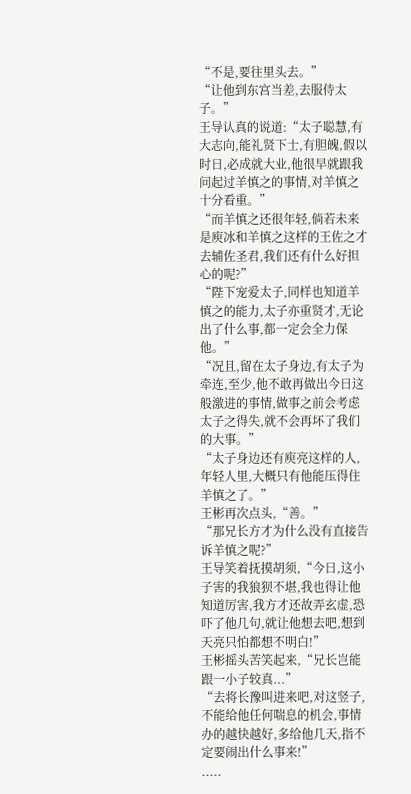“不是,要往里头去。”
“让他到东宫当差,去服侍太子。”
王导认真的说道:“太子聪慧,有大志向,能礼贤下士,有胆魄,假以时日,必成就大业,他很早就跟我问起过羊慎之的事情,对羊慎之十分看重。”
“而羊慎之还很年轻,倘若未来是庾冰和羊慎之这样的王佐之才去辅佐圣君,我们还有什么好担心的呢?”
“陛下宠爱太子,同样也知道羊慎之的能力,太子亦重贤才,无论出了什么事,都一定会全力保他。”
“况且,留在太子身边,有太子为牵连,至少,他不敢再做出今日这般激进的事情,做事之前会考虑太子之得失,就不会再坏了我们的大事。”
“太子身边还有庾亮这样的人,年轻人里,大概只有他能压得住羊慎之了。”
王彬再次点头,“善。”
“那兄长方才为什么没有直接告诉羊慎之呢?”
王导笑着抚摸胡须,“今日,这小子害的我狼狈不堪,我也得让他知道厉害,我方才还故弄玄虚,恐吓了他几句,就让他想去吧,想到天亮只怕都想不明白!”
王彬摇头苦笑起来,“兄长岂能跟一小子较真...”
“去将长豫叫进来吧,对这竖子,不能给他任何喘息的机会,事情办的越快越好,多给他几天,指不定要闹出什么事来!”
.....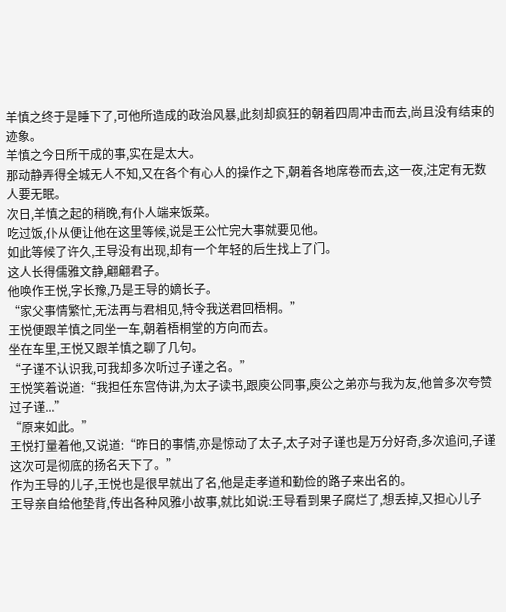羊慎之终于是睡下了,可他所造成的政治风暴,此刻却疯狂的朝着四周冲击而去,尚且没有结束的迹象。
羊慎之今日所干成的事,实在是太大。
那动静弄得全城无人不知,又在各个有心人的操作之下,朝着各地席卷而去,这一夜,注定有无数人要无眠。
次日,羊慎之起的稍晚,有仆人端来饭菜。
吃过饭,仆从便让他在这里等候,说是王公忙完大事就要见他。
如此等候了许久,王导没有出现,却有一个年轻的后生找上了门。
这人长得儒雅文静,翩翩君子。
他唤作王悦,字长豫,乃是王导的嫡长子。
“家父事情繁忙,无法再与君相见,特令我送君回梧桐。”
王悦便跟羊慎之同坐一车,朝着梧桐堂的方向而去。
坐在车里,王悦又跟羊慎之聊了几句。
“子谨不认识我,可我却多次听过子谨之名。”
王悦笑着说道:“我担任东宫侍讲,为太子读书,跟庾公同事,庾公之弟亦与我为友,他曾多次夸赞过子谨...”
“原来如此。”
王悦打量着他,又说道:“昨日的事情,亦是惊动了太子,太子对子谨也是万分好奇,多次追问,子谨这次可是彻底的扬名天下了。”
作为王导的儿子,王悦也是很早就出了名,他是走孝道和勤俭的路子来出名的。
王导亲自给他垫背,传出各种风雅小故事,就比如说:王导看到果子腐烂了,想丢掉,又担心儿子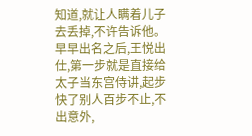知道,就让人瞒着儿子去丢掉,不许告诉他。
早早出名之后,王悦出仕,第一步就是直接给太子当东宫侍讲,起步快了别人百步不止,不出意外,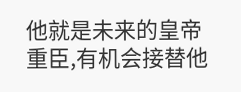他就是未来的皇帝重臣,有机会接替他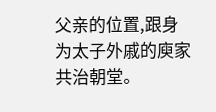父亲的位置,跟身为太子外戚的庾家共治朝堂。